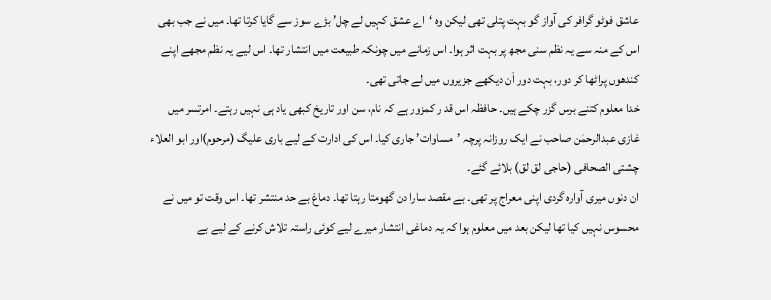عاشق فوٹو گرافر کی آواز گو بہت پتلی تھی لیکن وہ ‘اے عشق کہیں لے چل’ بڑے سوز سے گایا کرتا تھا۔ میں نے جب بھی اس کے منہ سے یہ نظم سنی مجھ پر بہت اثر ہوا۔ اس زمانے میں چونکہ طبیعت میں انتشار تھا۔ اس لیے یہ نظم مجھے اپنے کندھوں پراٹھا کر دور، بہت دور اَن دیکھے جزیروں میں لے جاتی تھی۔
خدا معلوم کتنے برس گزر چکے ہیں۔ حافظہ اس قد ر کمزور ہے کہ نام، سن اور تاریخ کبھی یاد ہی نہیں رہتے۔ امرتسر میں غازی عبدالرحمٰن صاحب نے ایک روزانہ پرچہ ’مساوات’ جاری کیا۔ اس کی ادارت کے لیے باری علیگ (مرحوم)اور ابو العلاء چشتی الصحافی (حاجی لق لق) بلائے گئے۔
ان دنوں میری آوارہ گردی اپنی معراج پر تھی۔ بے مقصد سارا دن گھومتا رہتا تھا۔ دماغ بے حد منتشر تھا۔ اس وقت تو میں نے محسوس نہیں کیا تھا لیکن بعد میں معلوم ہوا کہ یہ دماغی انتشار میرے لیے کوئی راستہ تلاش کرنے کے لیے بے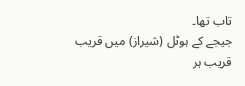تاب تھا۔
جیجے کے ہوٹل (شیراز) میں قریب قریب ہر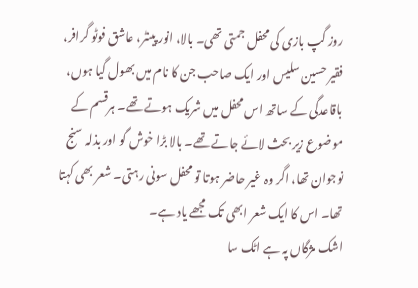روز گپ بازی کی محفل جمتی تھی۔ بالا، انور پینٹر، عاشق فوٹو گرافر، فقیر حسین سلیس اور ایک صاحب جن کا نام میں بھول گیا ہوں، باقاعدگی کے ساتھ اس محفل میں شریک ہوتے تھے۔ ہرقسم کے موضوع زیر بحث لائے جاتے تھے۔ بالا بڑا خوش گو اور بذلہ سنج نوجوان تھا، اگر وہ غیر حاضر ہوتا تو محفل سونی رہتی۔ شعر بھی کہتا تھا۔ اس کا ایک شعر ابھی تک مجھے یاد ہے۔
اشک مژگاں پہ ہے اٹک سا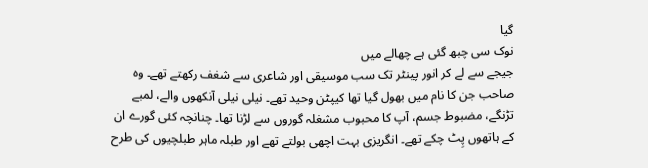گیا
نوک سی چبھ گئی ہے چھالے میں
جیجے سے لے کر انور پینٹر تک سب موسیقی اور شاعری سے شغف رکھتے تھے۔ وہ صاحب جن کا نام میں بھول گیا تھا کیپٹن وحید تھے۔ نیلی نیلی آنکھوں والے، لمبے تڑنگے، مضبوط جسم، آپ کا محبوب مشغلہ گوروں سے لڑنا تھا۔ چنانچہ کئی گورے ان کے ہاتھوں پِٹ چکے تھے۔ انگریزی بہت اچھی بولتے تھے اور طبلہ ماہر طبلچیوں کی طرح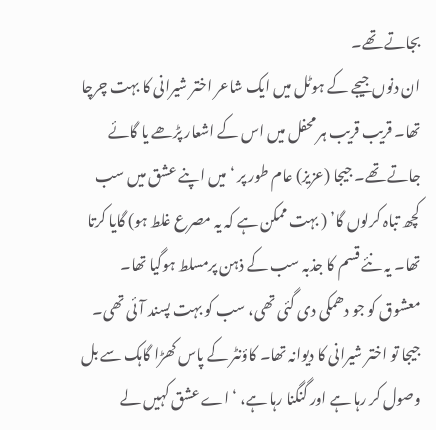بجاتے تھے۔
ان دنوں جیجے کے ہوٹل میں ایک شاعر اختر شیرانی کا بہت چرچا تھا۔ قریب قریب ہر محفل میں اس کے اشعار پڑھے یا گائے جاتے تھے۔ جیجا (عزیز) عام طور پر ‘میں اپنے عشق میں سب کچھ تباہ کرلوں گا’ ( بہت ممکن ہے کہ یہ مصرع غلط ہو) گایا کرتا تھا۔ یہ نئے قسم کا جذبہ سب کے ذہن پرمسلط ہوگیا تھا۔ معشوق کو جو دھمکی دی گئی تھی، سب کو بہت پسند آئی تھی۔
جیجا تو اختر شیرانی کا دیوانہ تھا۔ کاؤنٹر کے پاس کھڑا گاہک سے بل وصول کر رہا ہے اور گنگنا رہا ہے، ‘اے عشق کہیں لے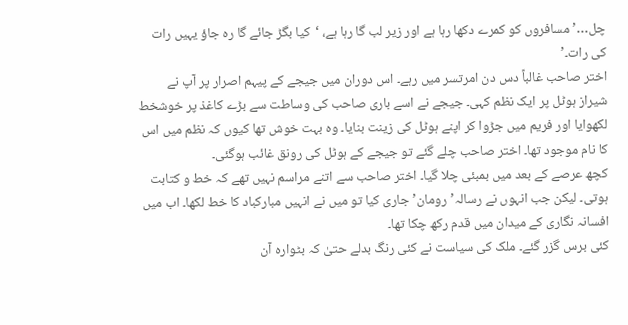چل…’ مسافروں کو کمرے دکھا رہا ہے اور زیر لب گا رہا ہے، ‘کیا بگڑ جائے گا رہ جاؤ یہیں رات کی رات۔’
اختر صاحب غالباً دس دن امرتسر میں رہے۔ اس دوران میں جیجے کے پیہم اصرار پر آپ نے شیراز ہوٹل پر ایک نظم کہی۔ جیجے نے اسے باری صاحب کی وساطت سے بڑے کاغذ پر خوشخط لکھوایا اور فریم میں جڑوا کر اپنے ہوٹل کی زینت بنایا۔ وہ بہت خوش تھا کیوں کہ نظم میں اس کا نام موجود تھا۔ اختر صاحب چلے گئے تو جیجے کے ہوٹل کی رونق غائب ہوگئی۔
کچھ عرصے کے بعد میں بمبئی چلا گیا۔ اختر صاحب سے اتنے مراسم نہیں تھے کہ خط و کتابت ہوتی۔ لیکن جب انہوں نے رسالہ’رومان’ جاری کیا تو میں نے انہیں مبارکباد کا خط لکھا۔ اب میں افسانہ نگاری کے میدان میں قدم رکھ چکا تھا۔
کئی برس گزر گئے۔ ملک کی سیاست نے کئی رنگ بدلے حتیٰ کہ بٹوارہ آن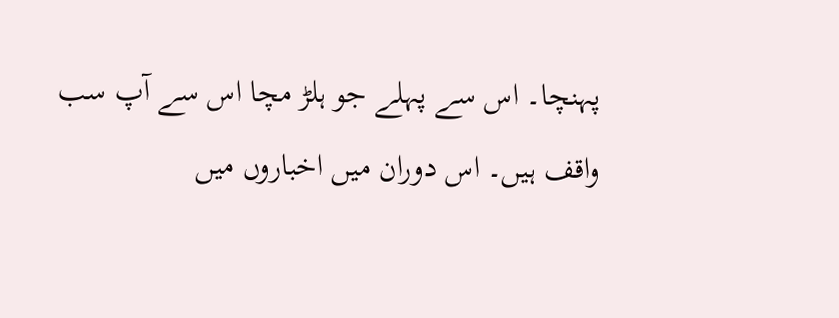پہنچا۔ اس سے پہلے جو ہلڑ مچا اس سے آپ سب واقف ہیں۔ اس دوران میں اخباروں میں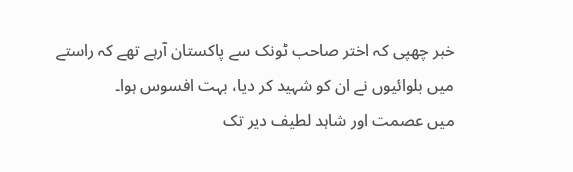خبر چھپی کہ اختر صاحب ٹونک سے پاکستان آرہے تھے کہ راستے میں بلوائیوں نے ان کو شہید کر دیا، بہت افسوس ہوا۔
میں عصمت اور شاہد لطیف دیر تک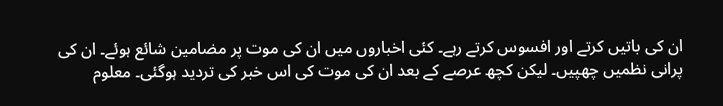ان کی باتیں کرتے اور افسوس کرتے رہے۔ کئی اخباروں میں ان کی موت پر مضامین شائع ہوئے۔ ان کی پرانی نظمیں چھپیں۔ لیکن کچھ عرصے کے بعد ان کی موت کی اس خبر کی تردید ہوگئی۔ معلوم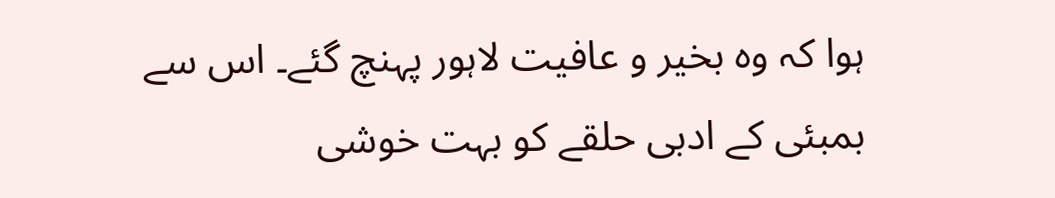ہوا کہ وہ بخیر و عافیت لاہور پہنچ گئے۔ اس سے بمبئی کے ادبی حلقے کو بہت خوشی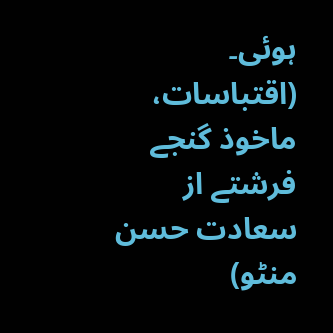ہوئی۔
(اقتباسات، ماخوذ گنجے فرشتے از سعادت حسن منٹو)